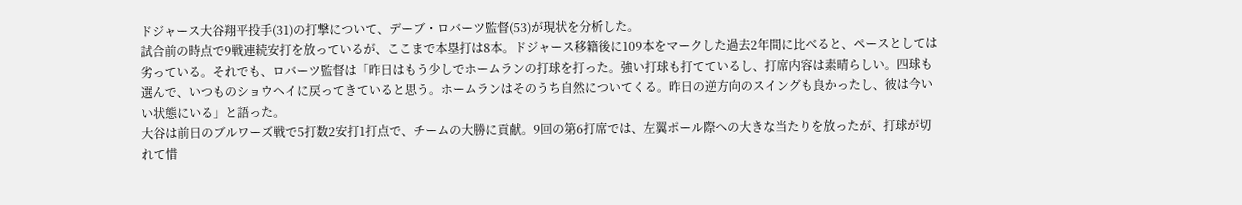ドジャース大谷翔平投手(31)の打撃について、デーブ・ロバーツ監督(53)が現状を分析した。
試合前の時点で9戦連続安打を放っているが、ここまで本塁打は8本。ドジャース移籍後に109本をマークした過去2年間に比べると、ペースとしては劣っている。それでも、ロバーツ監督は「昨日はもう少しでホームランの打球を打った。強い打球も打てているし、打席内容は素晴らしい。四球も選んで、いつものショウヘイに戻ってきていると思う。ホームランはそのうち自然についてくる。昨日の逆方向のスイングも良かったし、彼は今いい状態にいる」と語った。
大谷は前日のブルワーズ戦で5打数2安打1打点で、チームの大勝に貢献。9回の第6打席では、左翼ポール際への大きな当たりを放ったが、打球が切れて惜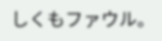しくもファウル。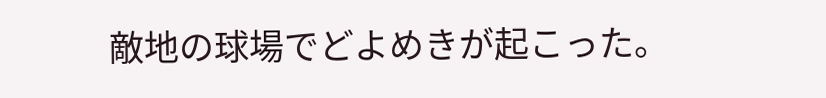敵地の球場でどよめきが起こった。